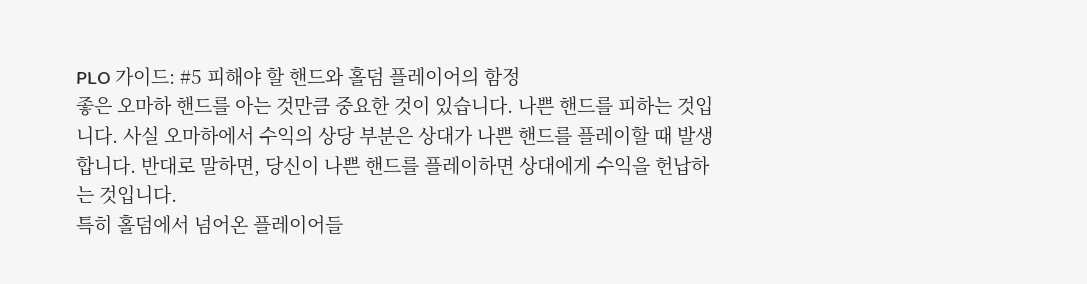PLO 가이드: #5 피해야 할 핸드와 홀덤 플레이어의 함정
좋은 오마하 핸드를 아는 것만큼 중요한 것이 있습니다. 나쁜 핸드를 피하는 것입니다. 사실 오마하에서 수익의 상당 부분은 상대가 나쁜 핸드를 플레이할 때 발생합니다. 반대로 말하면, 당신이 나쁜 핸드를 플레이하면 상대에게 수익을 헌납하는 것입니다.
특히 홀덤에서 넘어온 플레이어들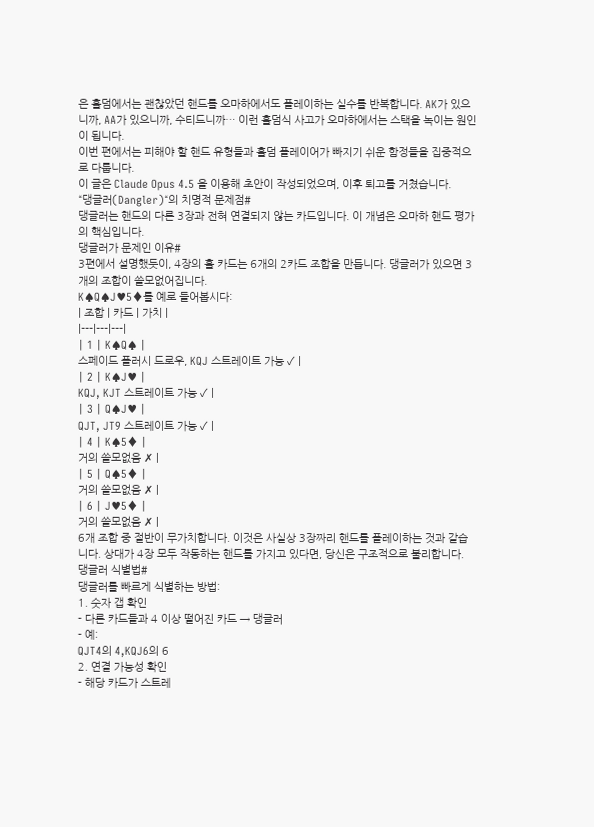은 홀덤에서는 괜찮았던 핸드를 오마하에서도 플레이하는 실수를 반복합니다. AK가 있으니까, AA가 있으니까, 수티드니까… 이런 홀덤식 사고가 오마하에서는 스택을 녹이는 원인이 됩니다.
이번 편에서는 피해야 할 핸드 유형들과 홀덤 플레이어가 빠지기 쉬운 함정들을 집중적으로 다룹니다.
이 글은 Claude Opus 4.5 을 이용해 초안이 작성되었으며, 이후 퇴고를 거쳤습니다.
“댕글러(Dangler)“의 치명적 문제점#
댕글러는 핸드의 다른 3장과 전혀 연결되지 않는 카드입니다. 이 개념은 오마하 핸드 평가의 핵심입니다.
댕글러가 문제인 이유#
3편에서 설명했듯이, 4장의 홀 카드는 6개의 2카드 조합을 만듭니다. 댕글러가 있으면 3개의 조합이 쓸모없어집니다.
K♠Q♠J♥5♦를 예로 들어봅시다:
| 조합 | 카드 | 가치 |
|---|---|---|
| 1 | K♠Q♠ |
스페이드 플러시 드로우, KQJ 스트레이트 가능 ✓ |
| 2 | K♠J♥ |
KQJ, KJT 스트레이트 가능 ✓ |
| 3 | Q♠J♥ |
QJT, JT9 스트레이트 가능 ✓ |
| 4 | K♠5♦ |
거의 쓸모없음 ✗ |
| 5 | Q♠5♦ |
거의 쓸모없음 ✗ |
| 6 | J♥5♦ |
거의 쓸모없음 ✗ |
6개 조합 중 절반이 무가치합니다. 이것은 사실상 3장짜리 핸드를 플레이하는 것과 같습니다. 상대가 4장 모두 작동하는 핸드를 가지고 있다면, 당신은 구조적으로 불리합니다.
댕글러 식별법#
댕글러를 빠르게 식별하는 방법:
1. 숫자 갭 확인
- 다른 카드들과 4 이상 떨어진 카드 → 댕글러
- 예:
QJT4의 4,KQJ6의 6
2. 연결 가능성 확인
- 해당 카드가 스트레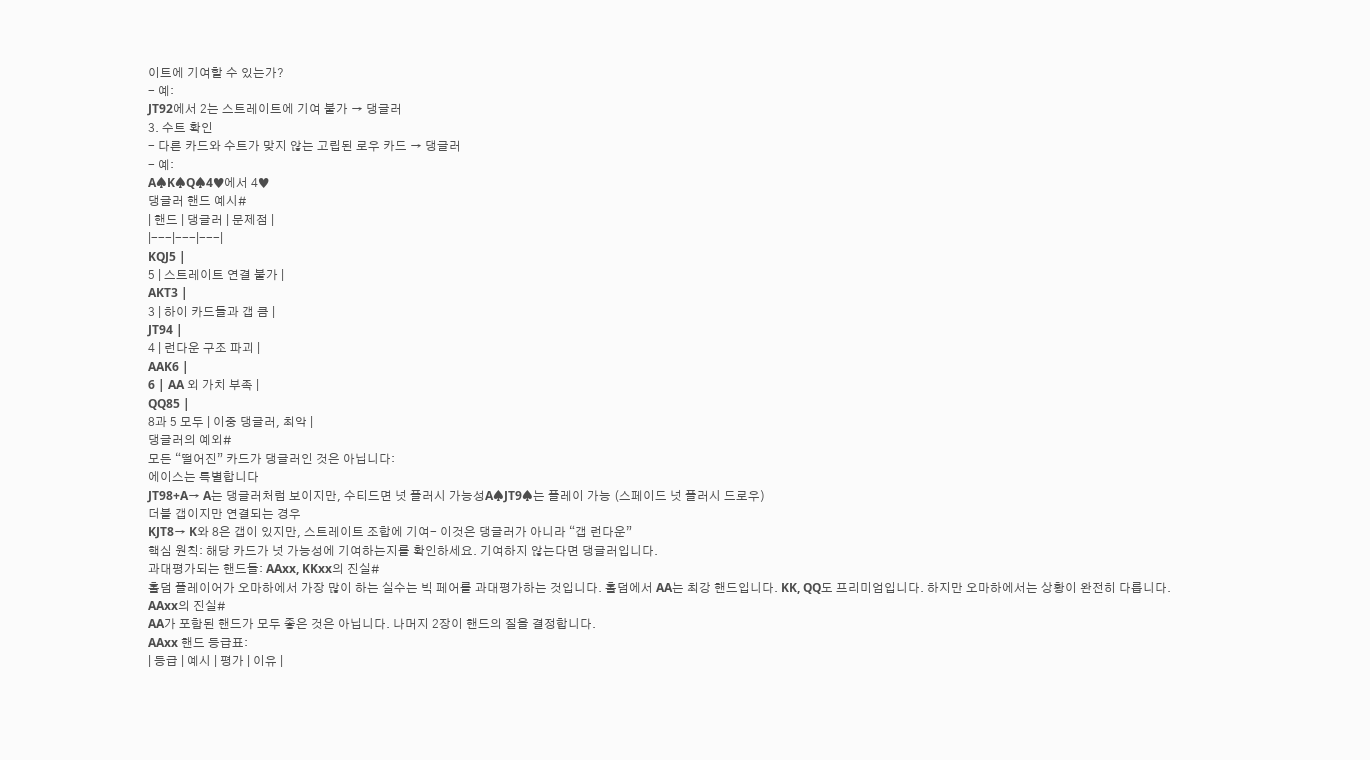이트에 기여할 수 있는가?
- 예:
JT92에서 2는 스트레이트에 기여 불가 → 댕글러
3. 수트 확인
- 다른 카드와 수트가 맞지 않는 고립된 로우 카드 → 댕글러
- 예:
A♠K♠Q♠4♥에서 4♥
댕글러 핸드 예시#
| 핸드 | 댕글러 | 문제점 |
|---|---|---|
KQJ5 |
5 | 스트레이트 연결 불가 |
AKT3 |
3 | 하이 카드들과 갭 큼 |
JT94 |
4 | 런다운 구조 파괴 |
AAK6 |
6 | AA 외 가치 부족 |
QQ85 |
8과 5 모두 | 이중 댕글러, 최악 |
댕글러의 예외#
모든 “떨어진” 카드가 댕글러인 것은 아닙니다:
에이스는 특별합니다
JT98+A→ A는 댕글러처럼 보이지만, 수티드면 넛 플러시 가능성A♠JT9♠는 플레이 가능 (스페이드 넛 플러시 드로우)
더블 갭이지만 연결되는 경우
KJT8→ K와 8은 갭이 있지만, 스트레이트 조합에 기여- 이것은 댕글러가 아니라 “갭 런다운”
핵심 원칙: 해당 카드가 넛 가능성에 기여하는지를 확인하세요. 기여하지 않는다면 댕글러입니다.
과대평가되는 핸드들: AAxx, KKxx의 진실#
홀덤 플레이어가 오마하에서 가장 많이 하는 실수는 빅 페어를 과대평가하는 것입니다. 홀덤에서 AA는 최강 핸드입니다. KK, QQ도 프리미엄입니다. 하지만 오마하에서는 상황이 완전히 다릅니다.
AAxx의 진실#
AA가 포함된 핸드가 모두 좋은 것은 아닙니다. 나머지 2장이 핸드의 질을 결정합니다.
AAxx 핸드 등급표:
| 등급 | 예시 | 평가 | 이유 |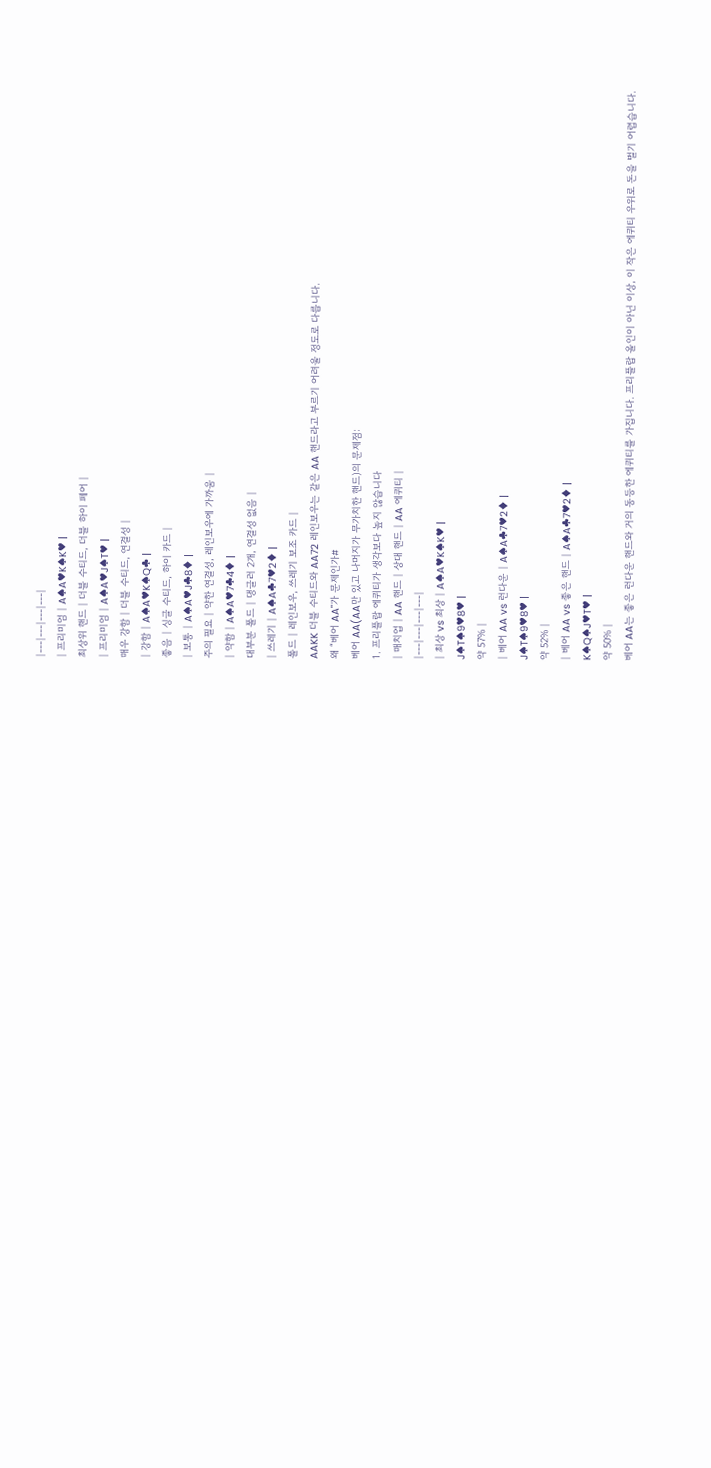|---|---|---|---|
| 프리미엄 | A♠A♥K♠K♥ |
최상위 핸드 | 더블 수티드, 더블 하이 페어 |
| 프리미엄 | A♠A♥J♠T♥ |
매우 강함 | 더블 수티드, 연결성 |
| 강함 | A♠A♥K♠Q♣ |
좋음 | 싱글 수티드, 하이 카드 |
| 보통 | A♠A♥J♣8♦ |
주의 필요 | 약한 연결성, 레인보우에 가까움 |
| 약함 | A♠A♥7♣4♦ |
대부분 폴드 | 댕글러 2개, 연결성 없음 |
| 쓰레기 | A♠A♣7♥2♦ |
폴드 | 레인보우, 쓰레기 보조 카드 |
AAKK 더블 수티드와 AA72 레인보우는 같은 AA 핸드라고 부르기 어려울 정도로 다릅니다.
왜 “베어 AA"가 문제인가#
베어 AA(AA만 있고 나머지가 무가치한 핸드)의 문제점:
1. 프리플랍 에퀴티가 생각보다 높지 않습니다
| 매치업 | AA 핸드 | 상대 핸드 | AA 에퀴티 |
|---|---|---|---|
| 최상 vs 최상 | A♠A♥K♠K♥ |
J♠T♠9♥8♥ |
약 57% |
| 베어 AA vs 런다운 | A♠A♣7♥2♦ |
J♠T♠9♥8♥ |
약 52% |
| 베어 AA vs 좋은 핸드 | A♠A♣7♥2♦ |
K♠Q♠J♥T♥ |
약 50% |
베어 AA는 좋은 런다운 핸드와 거의 동등한 에퀴티를 가집니다. 프리플랍 올인이 아닌 이상, 이 작은 에퀴티 우위로 돈을 벌기 어렵습니다.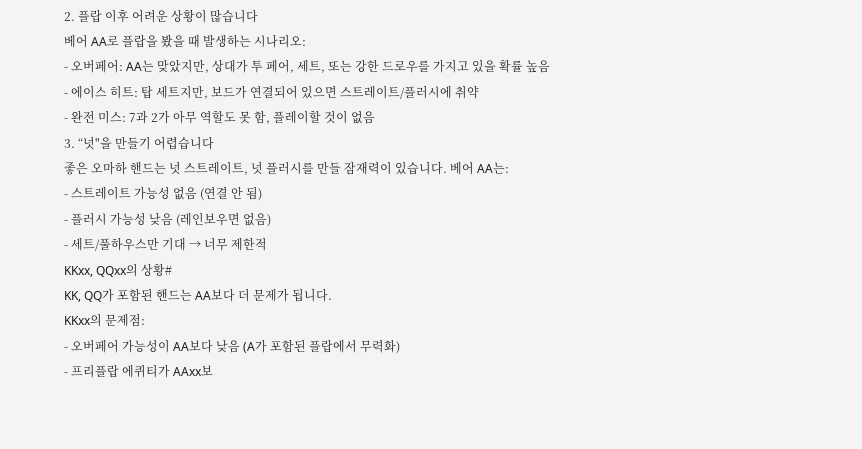2. 플랍 이후 어려운 상황이 많습니다
베어 AA로 플랍을 봤을 때 발생하는 시나리오:
- 오버페어: AA는 맞았지만, 상대가 투 페어, 세트, 또는 강한 드로우를 가지고 있을 확률 높음
- 에이스 히트: 탑 세트지만, 보드가 연결되어 있으면 스트레이트/플러시에 취약
- 완전 미스: 7과 2가 아무 역할도 못 함, 플레이할 것이 없음
3. “넛"을 만들기 어렵습니다
좋은 오마하 핸드는 넛 스트레이트, 넛 플러시를 만들 잠재력이 있습니다. 베어 AA는:
- 스트레이트 가능성 없음 (연결 안 됨)
- 플러시 가능성 낮음 (레인보우면 없음)
- 세트/풀하우스만 기대 → 너무 제한적
KKxx, QQxx의 상황#
KK, QQ가 포함된 핸드는 AA보다 더 문제가 됩니다.
KKxx의 문제점:
- 오버페어 가능성이 AA보다 낮음 (A가 포함된 플랍에서 무력화)
- 프리플랍 에퀴티가 AAxx보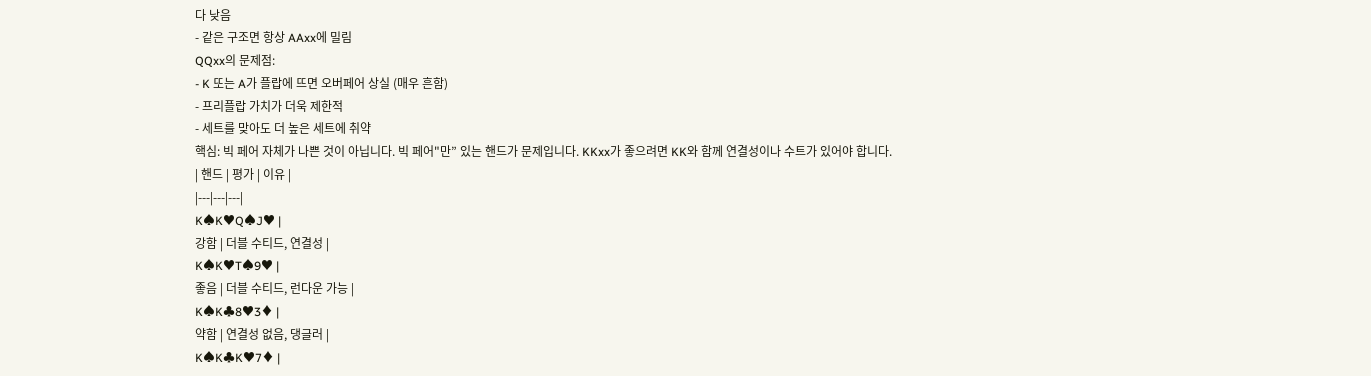다 낮음
- 같은 구조면 항상 AAxx에 밀림
QQxx의 문제점:
- K 또는 A가 플랍에 뜨면 오버페어 상실 (매우 흔함)
- 프리플랍 가치가 더욱 제한적
- 세트를 맞아도 더 높은 세트에 취약
핵심: 빅 페어 자체가 나쁜 것이 아닙니다. 빅 페어"만” 있는 핸드가 문제입니다. KKxx가 좋으려면 KK와 함께 연결성이나 수트가 있어야 합니다.
| 핸드 | 평가 | 이유 |
|---|---|---|
K♠K♥Q♠J♥ |
강함 | 더블 수티드, 연결성 |
K♠K♥T♠9♥ |
좋음 | 더블 수티드, 런다운 가능 |
K♠K♣8♥3♦ |
약함 | 연결성 없음, 댕글러 |
K♠K♣K♥7♦ |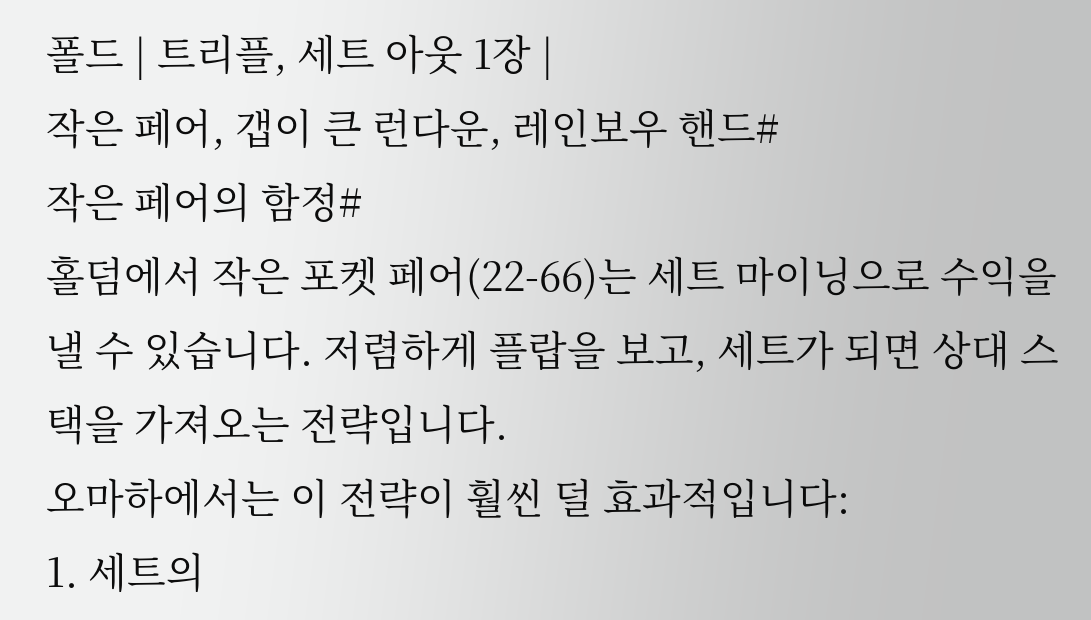폴드 | 트리플, 세트 아웃 1장 |
작은 페어, 갭이 큰 런다운, 레인보우 핸드#
작은 페어의 함정#
홀덤에서 작은 포켓 페어(22-66)는 세트 마이닝으로 수익을 낼 수 있습니다. 저렴하게 플랍을 보고, 세트가 되면 상대 스택을 가져오는 전략입니다.
오마하에서는 이 전략이 훨씬 덜 효과적입니다:
1. 세트의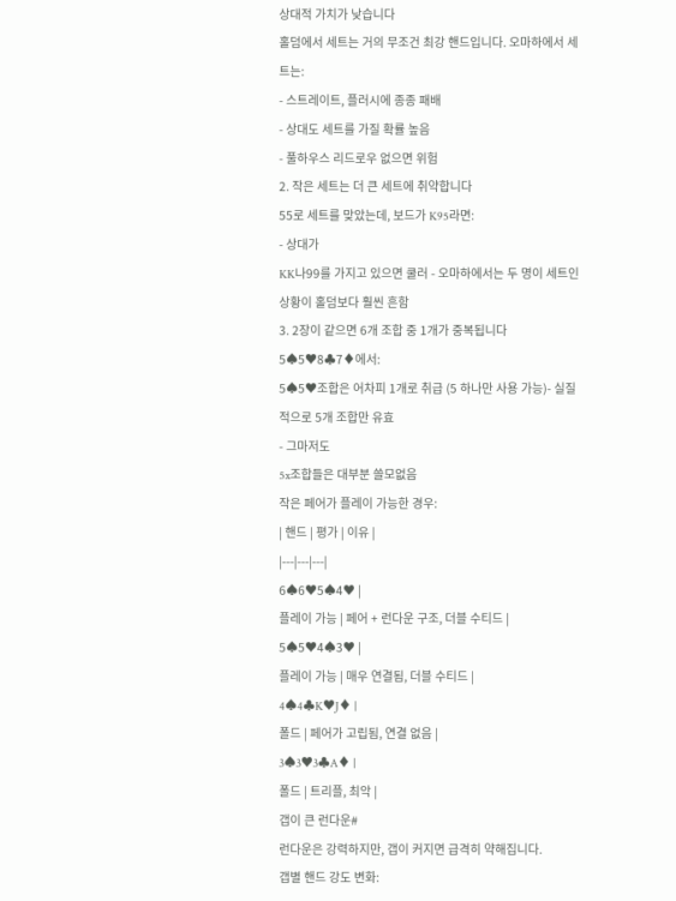상대적 가치가 낮습니다
홀덤에서 세트는 거의 무조건 최강 핸드입니다. 오마하에서 세트는:
- 스트레이트, 플러시에 종종 패배
- 상대도 세트를 가질 확률 높음
- 풀하우스 리드로우 없으면 위험
2. 작은 세트는 더 큰 세트에 취약합니다
55로 세트를 맞았는데, 보드가 K95라면:
- 상대가
KK나99를 가지고 있으면 쿨러 - 오마하에서는 두 명이 세트인 상황이 홀덤보다 훨씬 흔함
3. 2장이 같으면 6개 조합 중 1개가 중복됩니다
5♠5♥8♣7♦에서:
5♠5♥조합은 어차피 1개로 취급 (5 하나만 사용 가능)- 실질적으로 5개 조합만 유효
- 그마저도
5x조합들은 대부분 쓸모없음
작은 페어가 플레이 가능한 경우:
| 핸드 | 평가 | 이유 |
|---|---|---|
6♠6♥5♠4♥ |
플레이 가능 | 페어 + 런다운 구조, 더블 수티드 |
5♠5♥4♠3♥ |
플레이 가능 | 매우 연결됨, 더블 수티드 |
4♠4♣K♥J♦ |
폴드 | 페어가 고립됨, 연결 없음 |
3♠3♥3♣A♦ |
폴드 | 트리플, 최악 |
갭이 큰 런다운#
런다운은 강력하지만, 갭이 커지면 급격히 약해집니다.
갭별 핸드 강도 변화: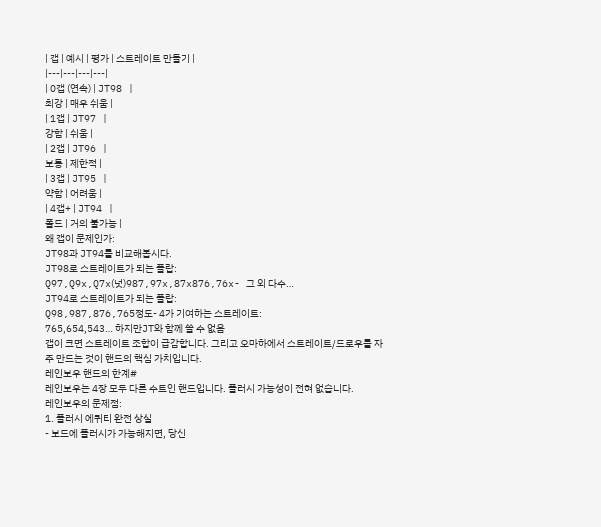| 갭 | 예시 | 평가 | 스트레이트 만들기 |
|---|---|---|---|
| 0갭 (연속) | JT98 |
최강 | 매우 쉬움 |
| 1갭 | JT97 |
강함 | 쉬움 |
| 2갭 | JT96 |
보통 | 제한적 |
| 3갭 | JT95 |
약함 | 어려움 |
| 4갭+ | JT94 |
폴드 | 거의 불가능 |
왜 갭이 문제인가:
JT98과 JT94를 비교해봅시다.
JT98로 스트레이트가 되는 플랍:
Q97,Q9x,Q7x(넛)987,97x,87x876,76x- 그 외 다수…
JT94로 스트레이트가 되는 플랍:
Q98,987,876,765정도- 4가 기여하는 스트레이트:
765,654,543… 하지만JT와 함께 쓸 수 없음
갭이 크면 스트레이트 조합이 급감합니다. 그리고 오마하에서 스트레이트/드로우를 자주 만드는 것이 핸드의 핵심 가치입니다.
레인보우 핸드의 한계#
레인보우는 4장 모두 다른 수트인 핸드입니다. 플러시 가능성이 전혀 없습니다.
레인보우의 문제점:
1. 플러시 에퀴티 완전 상실
- 보드에 플러시가 가능해지면, 당신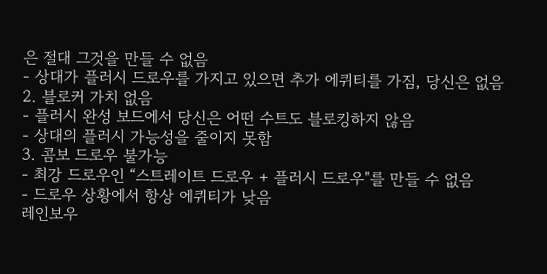은 절대 그것을 만들 수 없음
- 상대가 플러시 드로우를 가지고 있으면 추가 에퀴티를 가짐, 당신은 없음
2. 블로커 가치 없음
- 플러시 완성 보드에서 당신은 어떤 수트도 블로킹하지 않음
- 상대의 플러시 가능성을 줄이지 못함
3. 콤보 드로우 불가능
- 최강 드로우인 “스트레이트 드로우 + 플러시 드로우"를 만들 수 없음
- 드로우 상황에서 항상 에퀴티가 낮음
레인보우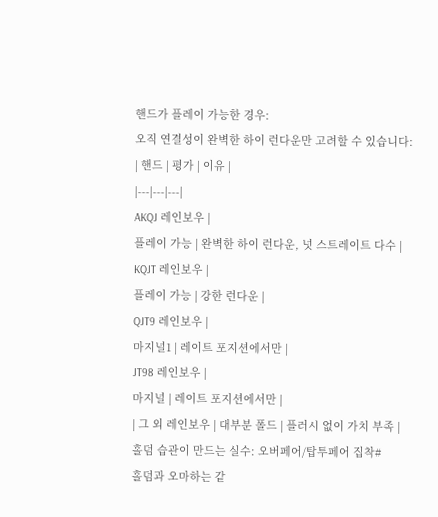핸드가 플레이 가능한 경우:
오직 연결성이 완벽한 하이 런다운만 고려할 수 있습니다:
| 핸드 | 평가 | 이유 |
|---|---|---|
AKQJ 레인보우 |
플레이 가능 | 완벽한 하이 런다운, 넛 스트레이트 다수 |
KQJT 레인보우 |
플레이 가능 | 강한 런다운 |
QJT9 레인보우 |
마지널1 | 레이트 포지션에서만 |
JT98 레인보우 |
마지널 | 레이트 포지션에서만 |
| 그 외 레인보우 | 대부분 폴드 | 플러시 없이 가치 부족 |
홀덤 습관이 만드는 실수: 오버페어/탑투페어 집착#
홀덤과 오마하는 같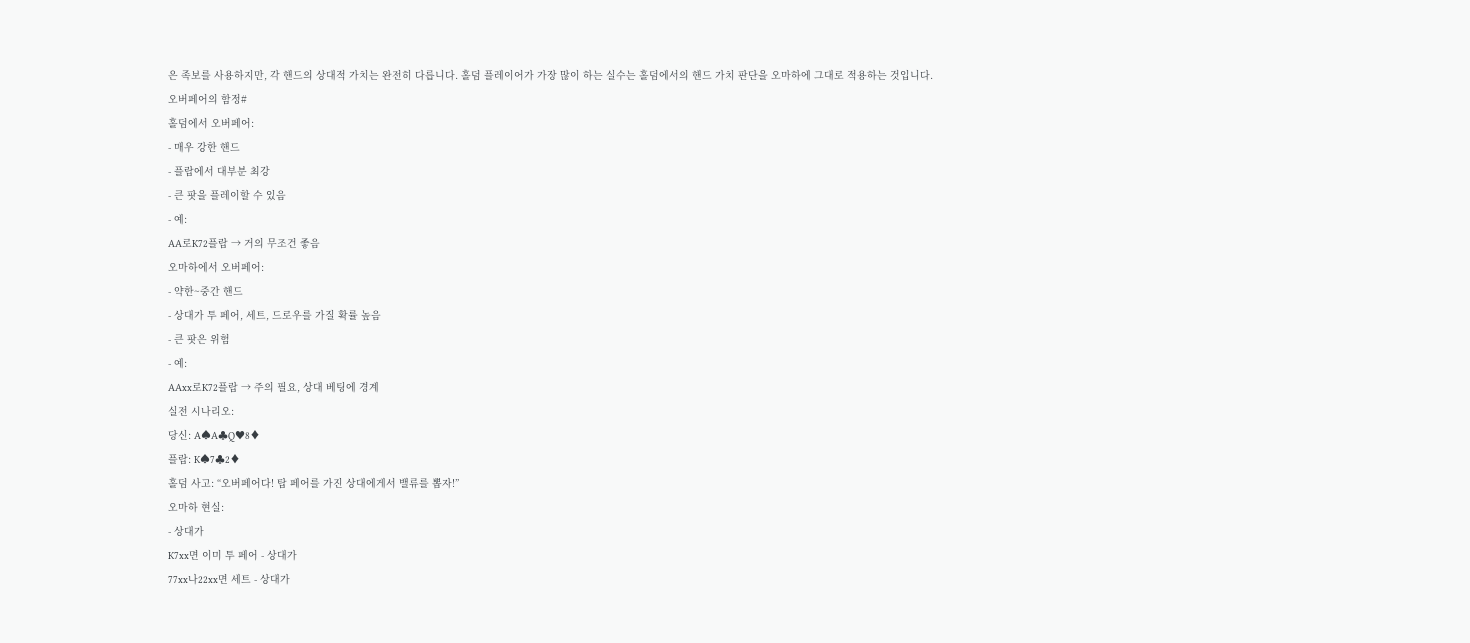은 족보를 사용하지만, 각 핸드의 상대적 가치는 완전히 다릅니다. 홀덤 플레이어가 가장 많이 하는 실수는 홀덤에서의 핸드 가치 판단을 오마하에 그대로 적용하는 것입니다.
오버페어의 함정#
홀덤에서 오버페어:
- 매우 강한 핸드
- 플랍에서 대부분 최강
- 큰 팟을 플레이할 수 있음
- 예:
AA로K72플랍 → 거의 무조건 좋음
오마하에서 오버페어:
- 약한~중간 핸드
- 상대가 투 페어, 세트, 드로우를 가질 확률 높음
- 큰 팟은 위험
- 예:
AAxx로K72플랍 → 주의 필요, 상대 베팅에 경계
실전 시나리오:
당신: A♠A♣Q♥8♦
플랍: K♠7♣2♦
홀덤 사고: “오버페어다! 탑 페어를 가진 상대에게서 밸류를 뽑자!”
오마하 현실:
- 상대가
K7xx면 이미 투 페어 - 상대가
77xx나22xx면 세트 - 상대가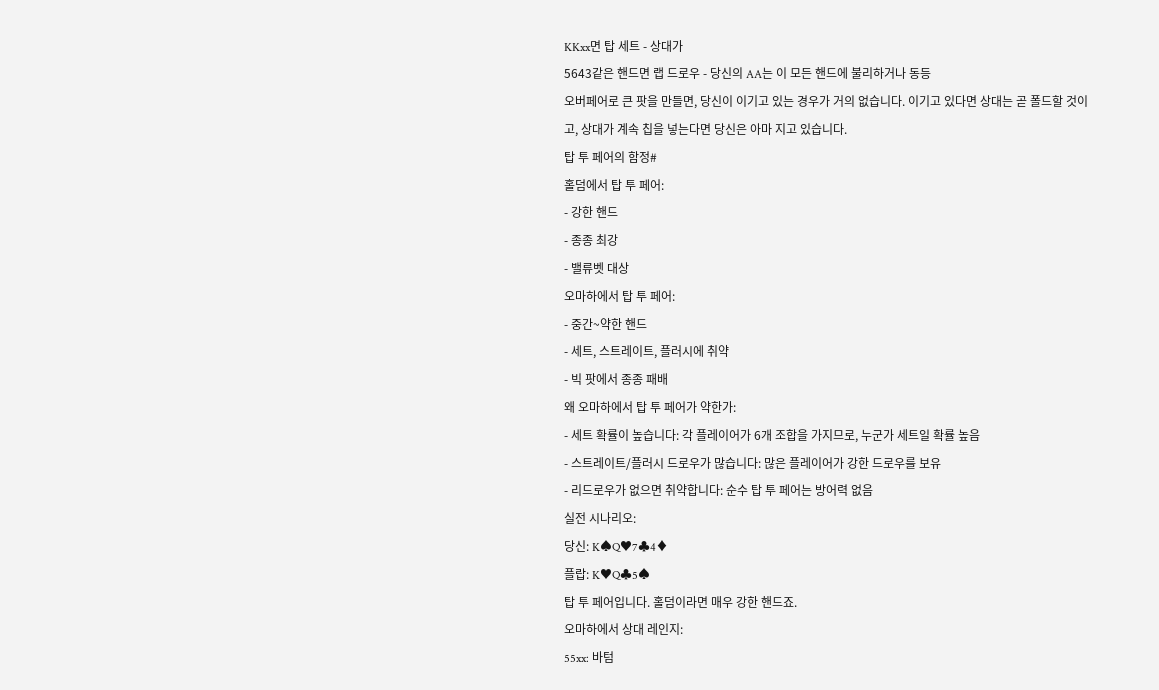KKxx면 탑 세트 - 상대가
5643같은 핸드면 랩 드로우 - 당신의 AA는 이 모든 핸드에 불리하거나 동등
오버페어로 큰 팟을 만들면, 당신이 이기고 있는 경우가 거의 없습니다. 이기고 있다면 상대는 곧 폴드할 것이고, 상대가 계속 칩을 넣는다면 당신은 아마 지고 있습니다.
탑 투 페어의 함정#
홀덤에서 탑 투 페어:
- 강한 핸드
- 종종 최강
- 밸류벳 대상
오마하에서 탑 투 페어:
- 중간~약한 핸드
- 세트, 스트레이트, 플러시에 취약
- 빅 팟에서 종종 패배
왜 오마하에서 탑 투 페어가 약한가:
- 세트 확률이 높습니다: 각 플레이어가 6개 조합을 가지므로, 누군가 세트일 확률 높음
- 스트레이트/플러시 드로우가 많습니다: 많은 플레이어가 강한 드로우를 보유
- 리드로우가 없으면 취약합니다: 순수 탑 투 페어는 방어력 없음
실전 시나리오:
당신: K♠Q♥7♣4♦
플랍: K♥Q♣5♠
탑 투 페어입니다. 홀덤이라면 매우 강한 핸드죠.
오마하에서 상대 레인지:
55xx: 바텀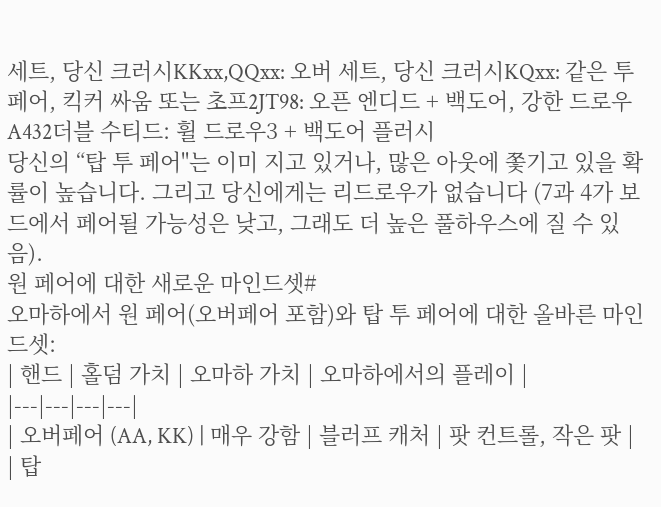세트, 당신 크러시KKxx,QQxx: 오버 세트, 당신 크러시KQxx: 같은 투 페어, 킥커 싸움 또는 초프2JT98: 오픈 엔디드 + 백도어, 강한 드로우A432더블 수티드: 휠 드로우3 + 백도어 플러시
당신의 “탑 투 페어"는 이미 지고 있거나, 많은 아웃에 쫓기고 있을 확률이 높습니다. 그리고 당신에게는 리드로우가 없습니다 (7과 4가 보드에서 페어될 가능성은 낮고, 그래도 더 높은 풀하우스에 질 수 있음).
원 페어에 대한 새로운 마인드셋#
오마하에서 원 페어(오버페어 포함)와 탑 투 페어에 대한 올바른 마인드셋:
| 핸드 | 홀덤 가치 | 오마하 가치 | 오마하에서의 플레이 |
|---|---|---|---|
| 오버페어 (AA, KK) | 매우 강함 | 블러프 캐처 | 팟 컨트롤, 작은 팟 |
| 탑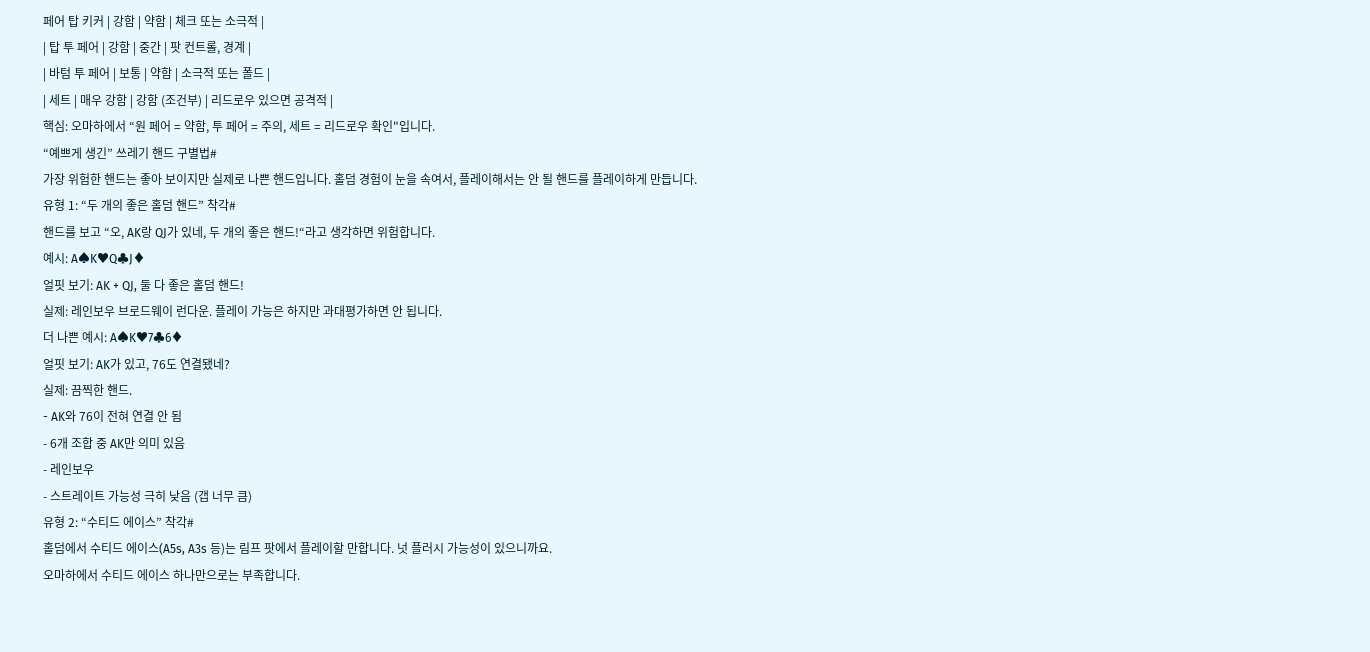페어 탑 키커 | 강함 | 약함 | 체크 또는 소극적 |
| 탑 투 페어 | 강함 | 중간 | 팟 컨트롤, 경계 |
| 바텀 투 페어 | 보통 | 약함 | 소극적 또는 폴드 |
| 세트 | 매우 강함 | 강함 (조건부) | 리드로우 있으면 공격적 |
핵심: 오마하에서 “원 페어 = 약함, 투 페어 = 주의, 세트 = 리드로우 확인"입니다.
“예쁘게 생긴” 쓰레기 핸드 구별법#
가장 위험한 핸드는 좋아 보이지만 실제로 나쁜 핸드입니다. 홀덤 경험이 눈을 속여서, 플레이해서는 안 될 핸드를 플레이하게 만듭니다.
유형 1: “두 개의 좋은 홀덤 핸드” 착각#
핸드를 보고 “오, AK랑 QJ가 있네, 두 개의 좋은 핸드!“라고 생각하면 위험합니다.
예시: A♠K♥Q♣J♦
얼핏 보기: AK + QJ, 둘 다 좋은 홀덤 핸드!
실제: 레인보우 브로드웨이 런다운. 플레이 가능은 하지만 과대평가하면 안 됩니다.
더 나쁜 예시: A♠K♥7♣6♦
얼핏 보기: AK가 있고, 76도 연결됐네?
실제: 끔찍한 핸드.
- AK와 76이 전혀 연결 안 됨
- 6개 조합 중 AK만 의미 있음
- 레인보우
- 스트레이트 가능성 극히 낮음 (갭 너무 큼)
유형 2: “수티드 에이스” 착각#
홀덤에서 수티드 에이스(A5s, A3s 등)는 림프 팟에서 플레이할 만합니다. 넛 플러시 가능성이 있으니까요.
오마하에서 수티드 에이스 하나만으로는 부족합니다.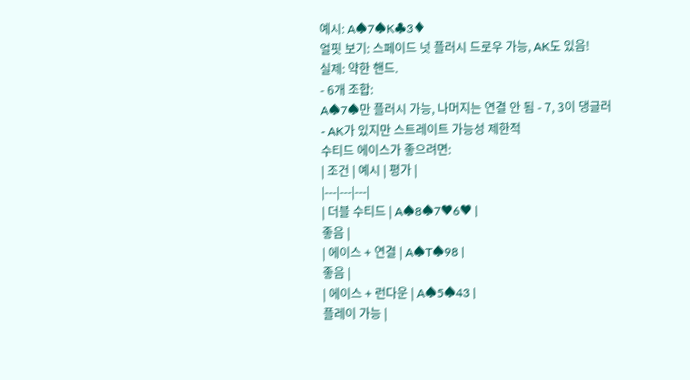예시: A♠7♠K♣3♦
얼핏 보기: 스페이드 넛 플러시 드로우 가능, AK도 있음!
실제: 약한 핸드.
- 6개 조합:
A♠7♠만 플러시 가능, 나머지는 연결 안 됨 - 7, 3이 댕글러
- AK가 있지만 스트레이트 가능성 제한적
수티드 에이스가 좋으려면:
| 조건 | 예시 | 평가 |
|---|---|---|
| 더블 수티드 | A♠8♠7♥6♥ |
좋음 |
| 에이스 + 연결 | A♠T♠98 |
좋음 |
| 에이스 + 런다운 | A♠5♠43 |
플레이 가능 |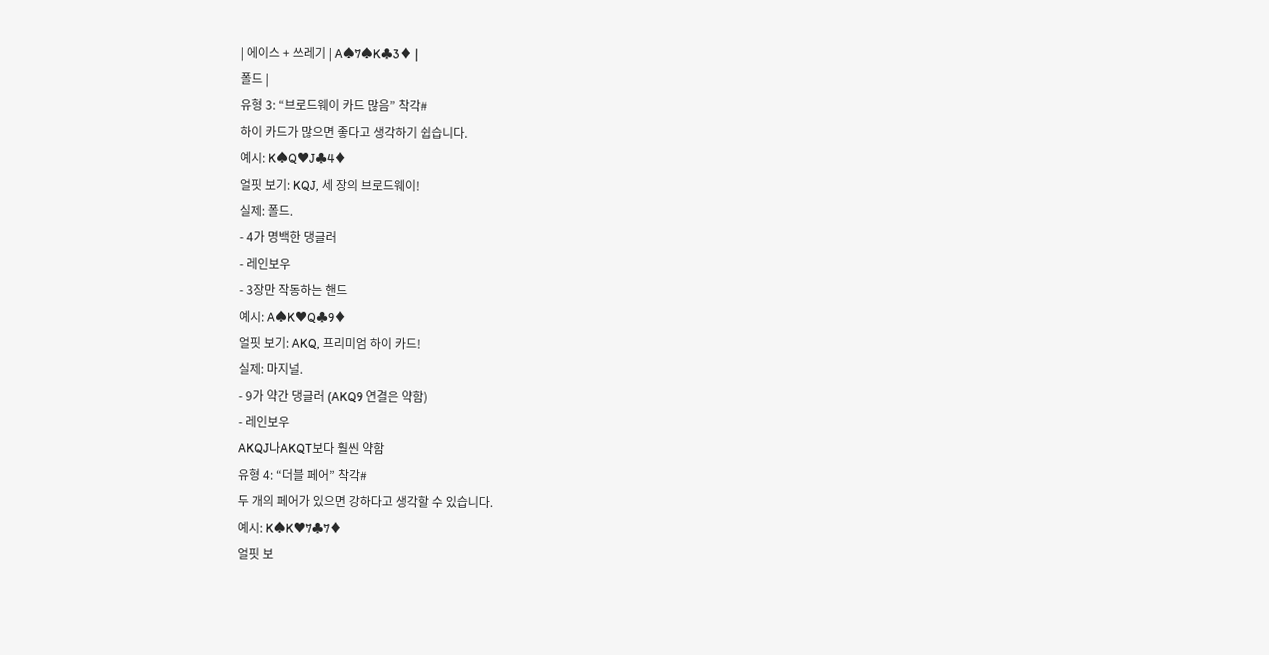| 에이스 + 쓰레기 | A♠7♠K♣3♦ |
폴드 |
유형 3: “브로드웨이 카드 많음” 착각#
하이 카드가 많으면 좋다고 생각하기 쉽습니다.
예시: K♠Q♥J♣4♦
얼핏 보기: KQJ, 세 장의 브로드웨이!
실제: 폴드.
- 4가 명백한 댕글러
- 레인보우
- 3장만 작동하는 핸드
예시: A♠K♥Q♣9♦
얼핏 보기: AKQ, 프리미엄 하이 카드!
실제: 마지널.
- 9가 약간 댕글러 (AKQ9 연결은 약함)
- 레인보우
AKQJ나AKQT보다 훨씬 약함
유형 4: “더블 페어” 착각#
두 개의 페어가 있으면 강하다고 생각할 수 있습니다.
예시: K♠K♥7♣7♦
얼핏 보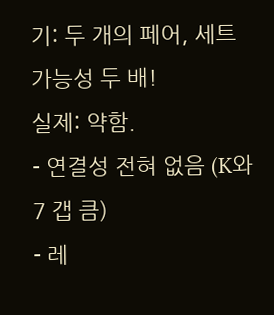기: 두 개의 페어, 세트 가능성 두 배!
실제: 약함.
- 연결성 전혀 없음 (K와 7 갭 큼)
- 레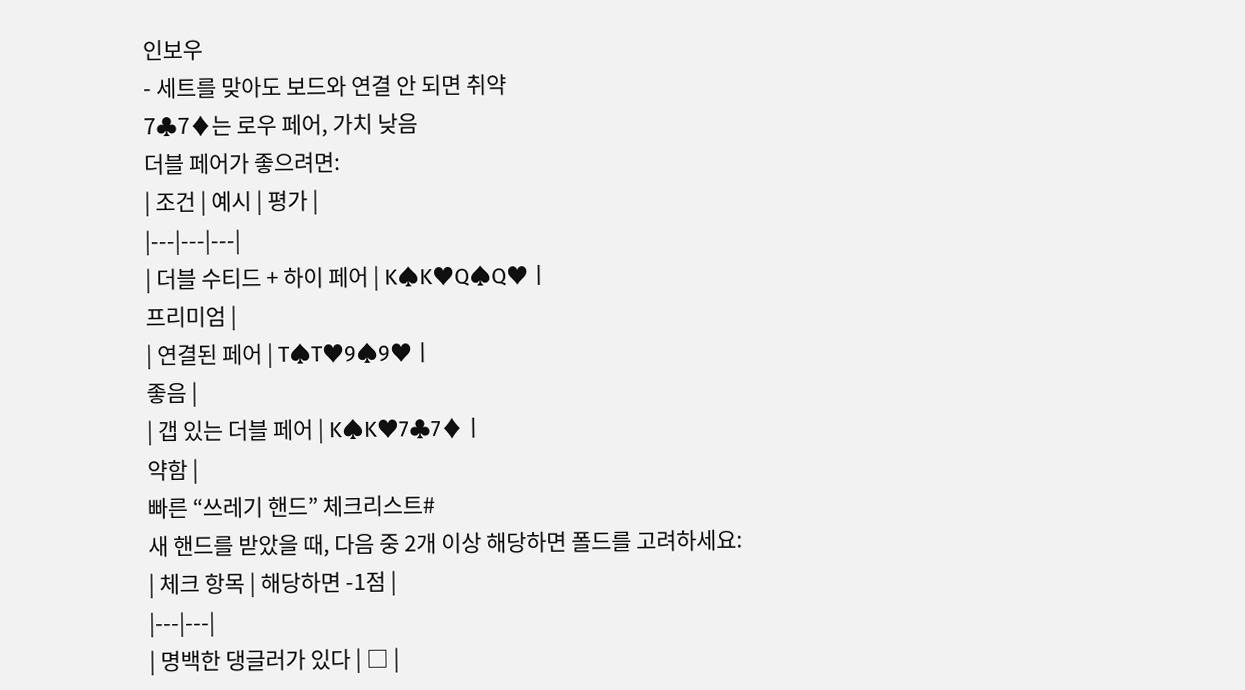인보우
- 세트를 맞아도 보드와 연결 안 되면 취약
7♣7♦는 로우 페어, 가치 낮음
더블 페어가 좋으려면:
| 조건 | 예시 | 평가 |
|---|---|---|
| 더블 수티드 + 하이 페어 | K♠K♥Q♠Q♥ |
프리미엄 |
| 연결된 페어 | T♠T♥9♠9♥ |
좋음 |
| 갭 있는 더블 페어 | K♠K♥7♣7♦ |
약함 |
빠른 “쓰레기 핸드” 체크리스트#
새 핸드를 받았을 때, 다음 중 2개 이상 해당하면 폴드를 고려하세요:
| 체크 항목 | 해당하면 -1점 |
|---|---|
| 명백한 댕글러가 있다 | □ |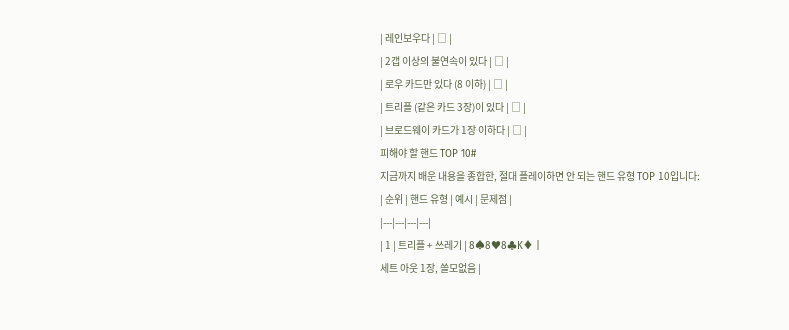| 레인보우다 | □ |
| 2갭 이상의 불연속이 있다 | □ |
| 로우 카드만 있다 (8 이하) | □ |
| 트리플 (같은 카드 3장)이 있다 | □ |
| 브로드웨이 카드가 1장 이하다 | □ |
피해야 할 핸드 TOP 10#
지금까지 배운 내용을 종합한, 절대 플레이하면 안 되는 핸드 유형 TOP 10입니다:
| 순위 | 핸드 유형 | 예시 | 문제점 |
|---|---|---|---|
| 1 | 트리플 + 쓰레기 | 8♠8♥8♣K♦ |
세트 아웃 1장, 쓸모없음 |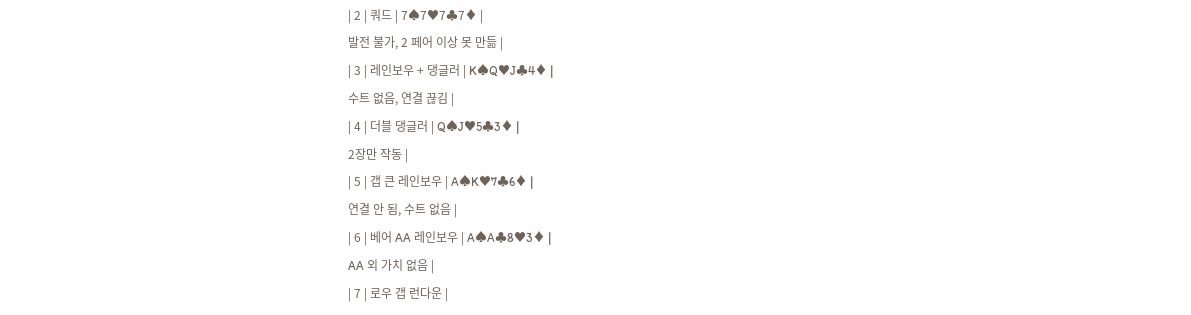| 2 | 쿼드 | 7♠7♥7♣7♦ |
발전 불가, 2 페어 이상 못 만듦 |
| 3 | 레인보우 + 댕글러 | K♠Q♥J♣4♦ |
수트 없음, 연결 끊김 |
| 4 | 더블 댕글러 | Q♠J♥5♣3♦ |
2장만 작동 |
| 5 | 갭 큰 레인보우 | A♠K♥7♣6♦ |
연결 안 됨, 수트 없음 |
| 6 | 베어 AA 레인보우 | A♠A♣8♥3♦ |
AA 외 가치 없음 |
| 7 | 로우 갭 런다운 |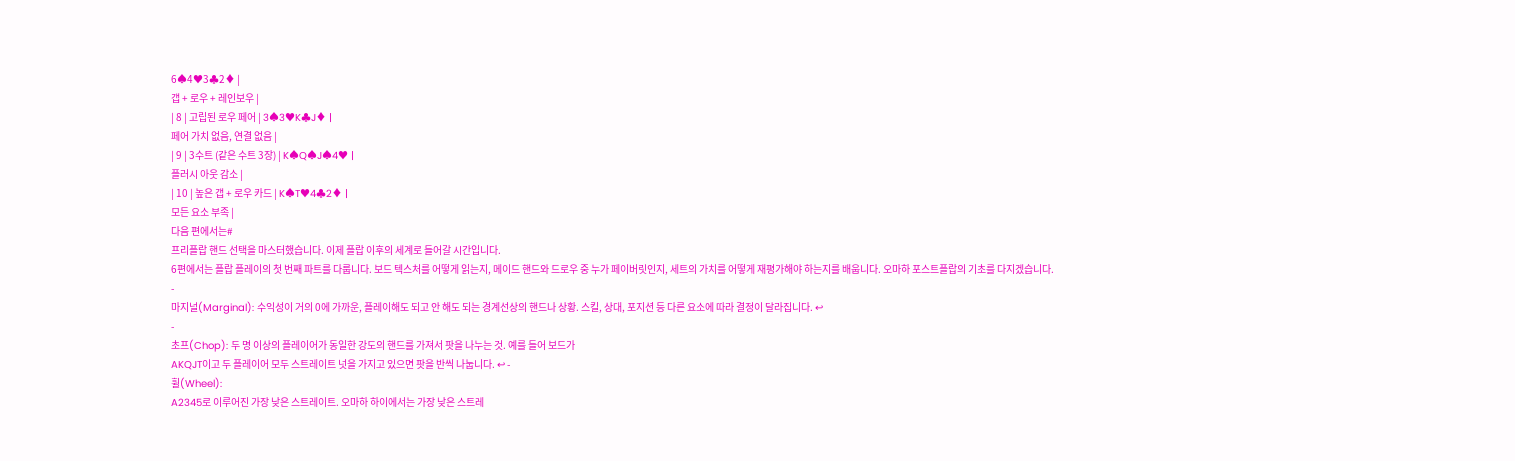6♠4♥3♣2♦ |
갭 + 로우 + 레인보우 |
| 8 | 고립된 로우 페어 | 3♠3♥K♣J♦ |
페어 가치 없음, 연결 없음 |
| 9 | 3수트 (같은 수트 3장) | K♠Q♠J♠4♥ |
플러시 아웃 감소 |
| 10 | 높은 갭 + 로우 카드 | K♠T♥4♣2♦ |
모든 요소 부족 |
다음 편에서는#
프리플랍 핸드 선택을 마스터했습니다. 이제 플랍 이후의 세계로 들어갈 시간입니다.
6편에서는 플랍 플레이의 첫 번째 파트를 다룹니다. 보드 텍스처를 어떻게 읽는지, 메이드 핸드와 드로우 중 누가 페이버릿인지, 세트의 가치를 어떻게 재평가해야 하는지를 배웁니다. 오마하 포스트플랍의 기초를 다지겠습니다.
-
마지널(Marginal): 수익성이 거의 0에 가까운, 플레이해도 되고 안 해도 되는 경계선상의 핸드나 상황. 스킬, 상대, 포지션 등 다른 요소에 따라 결정이 달라집니다. ↩
-
초프(Chop): 두 명 이상의 플레이어가 동일한 강도의 핸드를 가져서 팟을 나누는 것. 예를 들어 보드가
AKQJT이고 두 플레이어 모두 스트레이트 넛을 가지고 있으면 팟을 반씩 나눕니다. ↩ -
휠(Wheel):
A2345로 이루어진 가장 낮은 스트레이트. 오마하 하이에서는 가장 낮은 스트레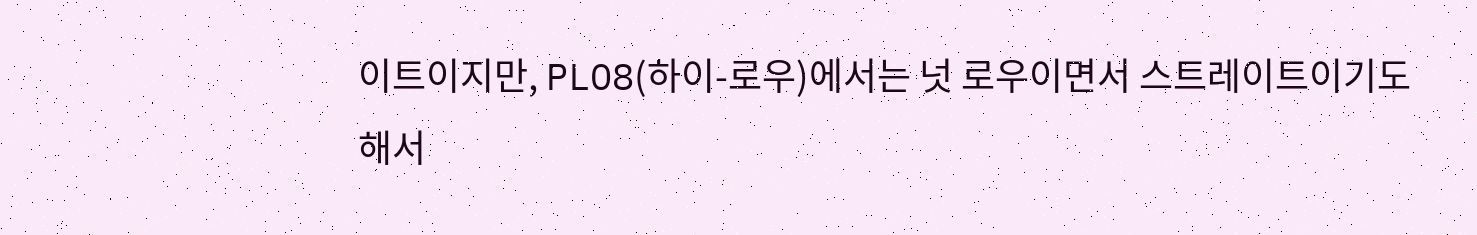이트이지만, PLO8(하이-로우)에서는 넛 로우이면서 스트레이트이기도 해서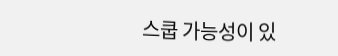스쿱 가능성이 있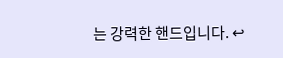는 강력한 핸드입니다. ↩